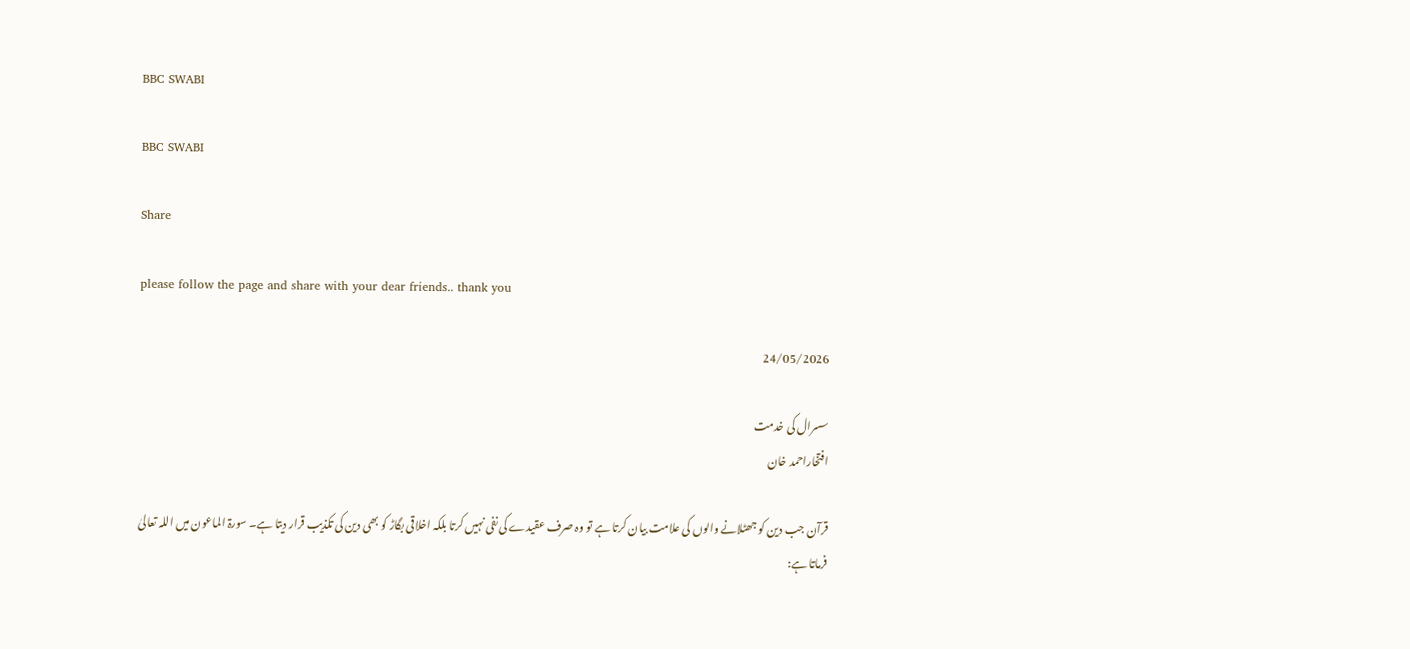BBC SWABI

BBC SWABI

Share

please follow the page and share with your dear friends.. thank you

24/05/2026

سسرال کی خدمت
افتخاراحمد خان

قرآن جب دین کو جھٹلانے والوں کی علامت بیان کرتا ہے تو وہ صرف عقیدے کی نفی نہیں کرتا بلکہ اخلاقی بگاڑ کو بھی دین کی تکذیب قرار دیتا ہے۔ سورۃ الماعون میں اللہ تعالیٰ فرماتا ہے: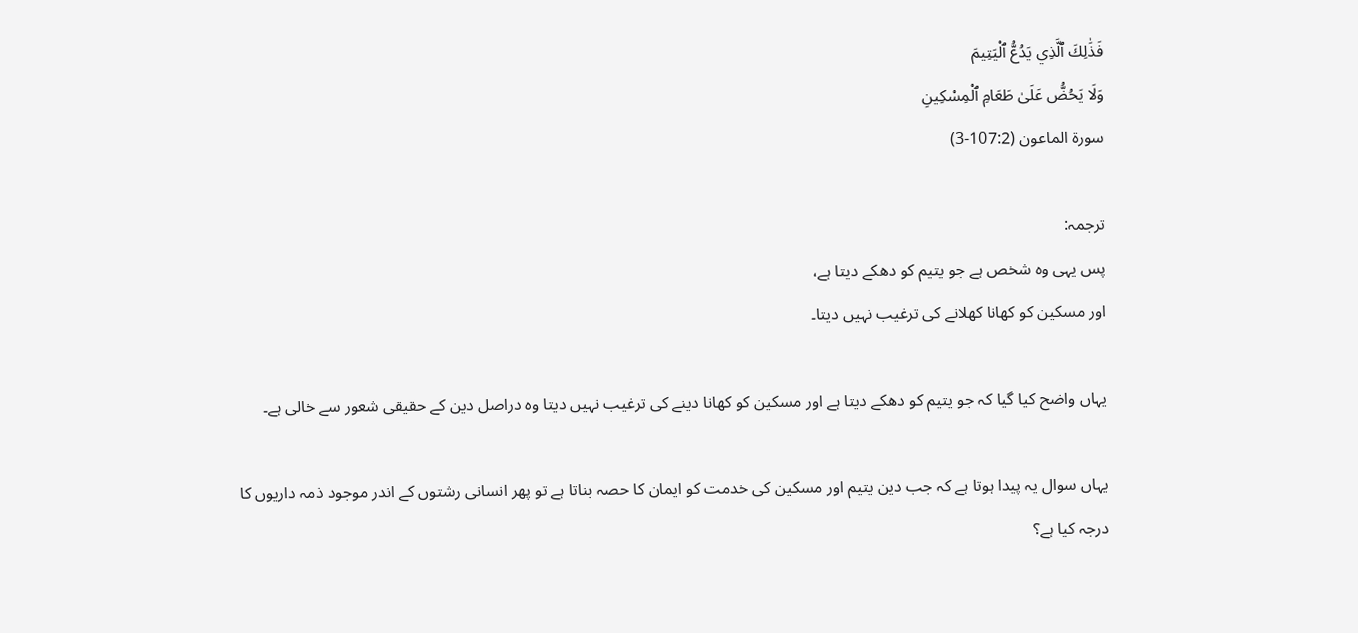فَذَٰلِكَ ٱلَّذِي يَدُعُّ ٱلْيَتِيمَ
وَلَا يَحُضُّ عَلَىٰ طَعَامِ ٱلْمِسْكِينِ
سورة الماعون (107:2-3)

ترجمہ:
پس یہی وہ شخص ہے جو یتیم کو دھکے دیتا ہے،
اور مسکین کو کھانا کھلانے کی ترغیب نہیں دیتا۔

یہاں واضح کیا گیا کہ جو یتیم کو دھکے دیتا ہے اور مسکین کو کھانا دینے کی ترغیب نہیں دیتا وہ دراصل دین کے حقیقی شعور سے خالی ہے۔

یہاں سوال یہ پیدا ہوتا ہے کہ جب دین یتیم اور مسکین کی خدمت کو ایمان کا حصہ بناتا ہے تو پھر انسانی رشتوں کے اندر موجود ذمہ داریوں کا درجہ کیا ہے؟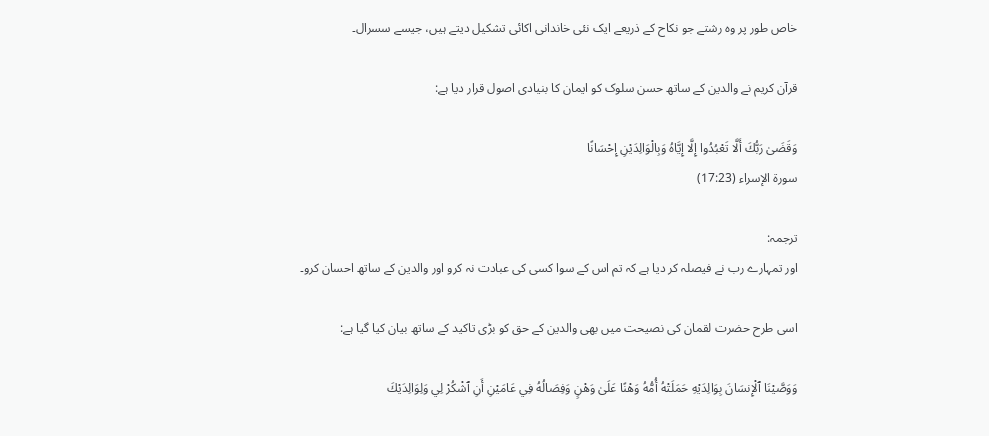خاص طور پر وہ رشتے جو نکاح کے ذریعے ایک نئی خاندانی اکائی تشکیل دیتے ہیں، جیسے سسرال۔

قرآن کریم نے والدین کے ساتھ حسن سلوک کو ایمان کا بنیادی اصول قرار دیا ہے:

وَقَضَىٰ رَبُّكَ أَلَّا تَعْبُدُوا إِلَّا إِيَّاهُ وَبِالْوَالِدَيْنِ إِحْسَانًا
سورة الإسراء (17:23)

ترجمہ:
اور تمہارے رب نے فیصلہ کر دیا ہے کہ تم اس کے سوا کسی کی عبادت نہ کرو اور والدین کے ساتھ احسان کرو۔

اسی طرح حضرت لقمان کی نصیحت میں بھی والدین کے حق کو بڑی تاکید کے ساتھ بیان کیا گیا ہے:

وَوَصَّيْنَا ٱلْإِنسَانَ بِوَالِدَيْهِ حَمَلَتْهُ أُمُّهُ وَهْنًا عَلَىٰ وَهْنٍ وَفِصَالُهُ فِي عَامَيْنِ أَنِ ٱشْكُرْ لِي وَلِوَالِدَيْكَ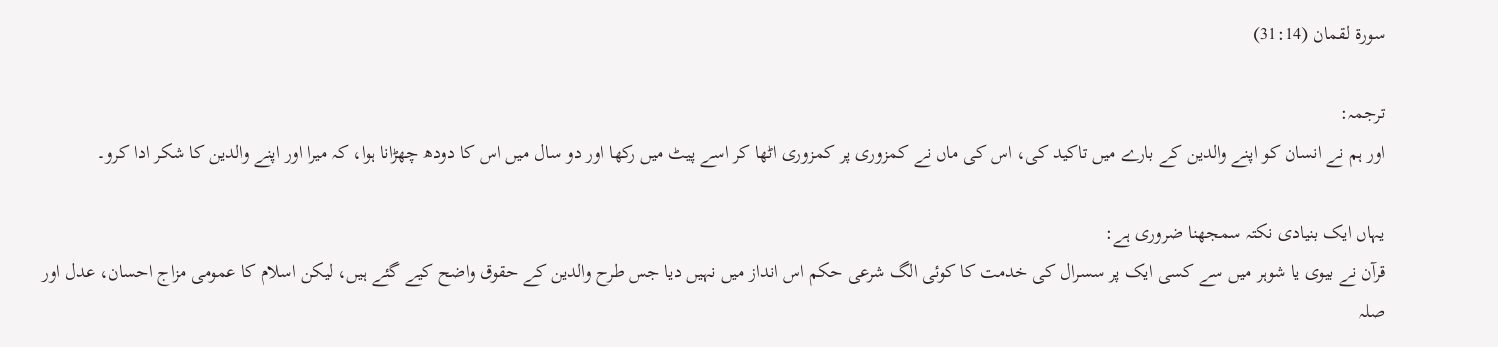سورة لقمان (31:14)

ترجمہ:
اور ہم نے انسان کو اپنے والدین کے بارے میں تاکید کی، اس کی ماں نے کمزوری پر کمزوری اٹھا کر اسے پیٹ میں رکھا اور دو سال میں اس کا دودھ چھڑانا ہوا، کہ میرا اور اپنے والدین کا شکر ادا کرو۔

یہاں ایک بنیادی نکتہ سمجھنا ضروری ہے:
قرآن نے بیوی یا شوہر میں سے کسی ایک پر سسرال کی خدمت کا کوئی الگ شرعی حکم اس انداز میں نہیں دیا جس طرح والدین کے حقوق واضح کیے گئے ہیں، لیکن اسلام کا عمومی مزاج احسان، عدل اور صلہ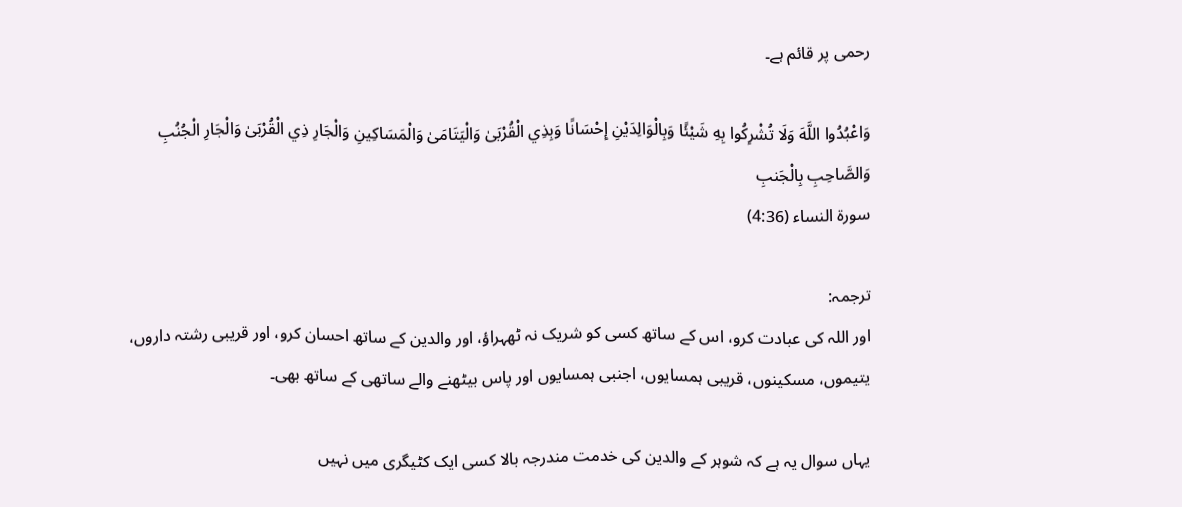رحمی پر قائم ہے۔

وَاعْبُدُوا اللَّهَ وَلَا تُشْرِكُوا بِهِ شَيْئًا وَبِالْوَالِدَيْنِ إِحْسَانًا وَبِذِي الْقُرْبَىٰ وَالْيَتَامَىٰ وَالْمَسَاكِينِ وَالْجَارِ ذِي الْقُرْبَىٰ وَالْجَارِ الْجُنُبِ وَالصَّاحِبِ بِالْجَنبِ
سورة النساء (4:36)

ترجمہ:
اور اللہ کی عبادت کرو، اس کے ساتھ کسی کو شریک نہ ٹھہراؤ، اور والدین کے ساتھ احسان کرو، اور قریبی رشتہ داروں، یتیموں، مسکینوں، قریبی ہمسایوں، اجنبی ہمسایوں اور پاس بیٹھنے والے ساتھی کے ساتھ بھی۔

یہاں سوال یہ ہے کہ شوہر کے والدین کی خدمت مندرجہ بالا کسی ایک کٹیگری میں نہیں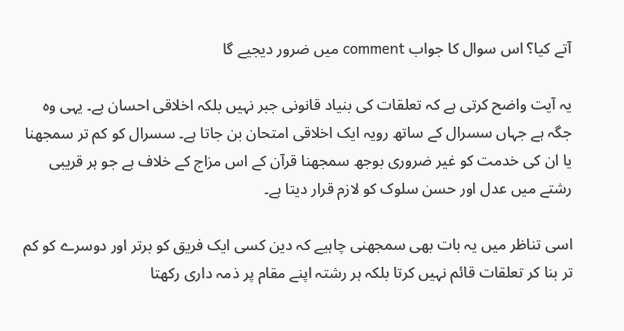آتے کیا؟ اس سوال کا جواب comment میں ضرور دیجیے گا

یہ آیت واضح کرتی ہے کہ تعلقات کی بنیاد قانونی جبر نہیں بلکہ اخلاقی احسان ہے۔ یہی وہ جگہ ہے جہاں سسرال کے ساتھ رویہ ایک اخلاقی امتحان بن جاتا ہے۔ سسرال کو کم تر سمجھنا یا ان کی خدمت کو غیر ضروری بوجھ سمجھنا قرآن کے اس مزاج کے خلاف ہے جو ہر قریبی رشتے میں عدل اور حسن سلوک کو لازم قرار دیتا ہے۔

اسی تناظر میں یہ بات بھی سمجھنی چاہیے کہ دین کسی ایک فریق کو برتر اور دوسرے کو کم تر بنا کر تعلقات قائم نہیں کرتا بلکہ ہر رشتہ اپنے مقام پر ذمہ داری رکھتا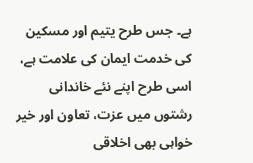ہے۔ جس طرح یتیم اور مسکین کی خدمت ایمان کی علامت ہے، اسی طرح اپنے نئے خاندانی رشتوں میں عزت، تعاون اور خیر خواہی بھی اخلاقی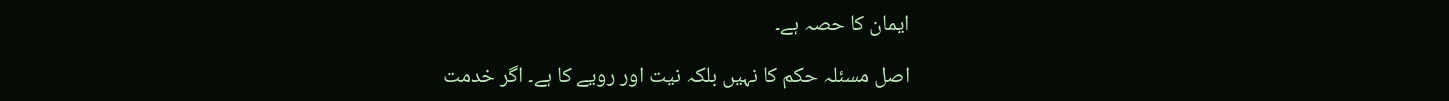ایمان کا حصہ ہے۔

اصل مسئلہ حکم کا نہیں بلکہ نیت اور رویے کا ہے۔ اگر خدمت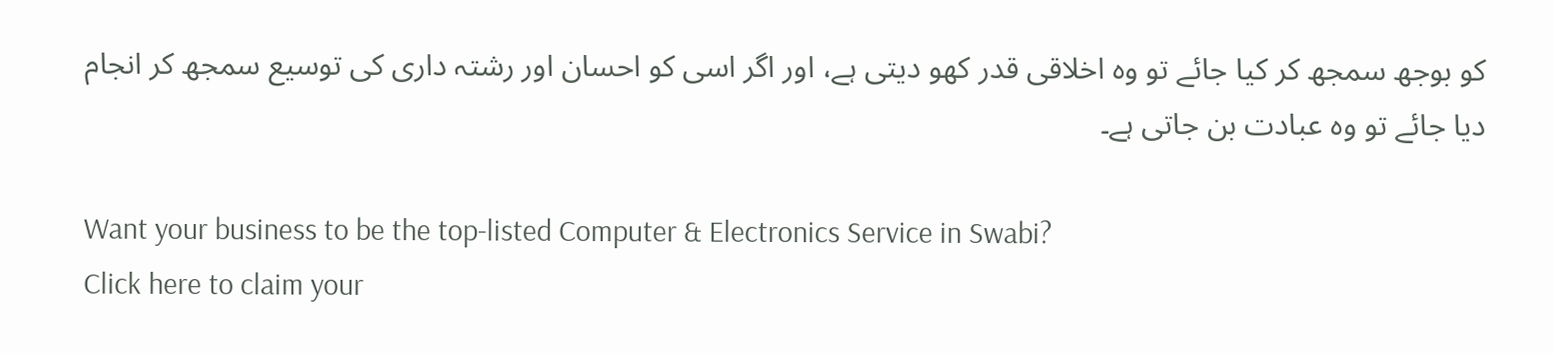کو بوجھ سمجھ کر کیا جائے تو وہ اخلاقی قدر کھو دیتی ہے، اور اگر اسی کو احسان اور رشتہ داری کی توسیع سمجھ کر انجام دیا جائے تو وہ عبادت بن جاتی ہے۔

Want your business to be the top-listed Computer & Electronics Service in Swabi?
Click here to claim your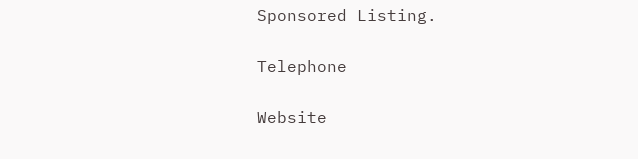Sponsored Listing.

Telephone

Website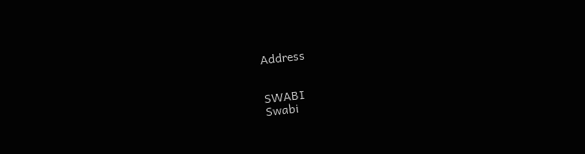Address


SWABI
Swabi